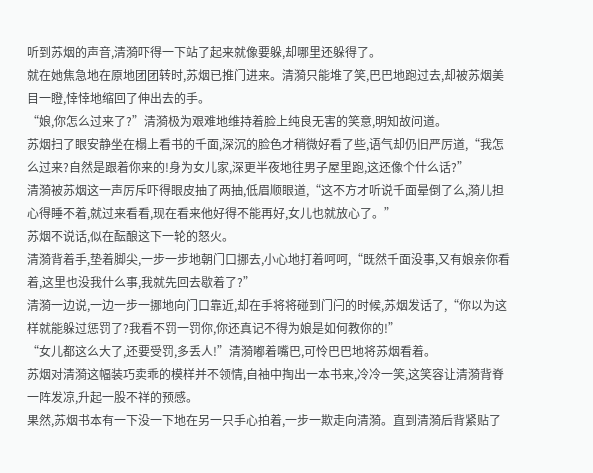听到苏烟的声音,清漪吓得一下站了起来就像要躲,却哪里还躲得了。
就在她焦急地在原地团团转时,苏烟已推门进来。清漪只能堆了笑,巴巴地跑过去,却被苏烟美目一瞪,悻悻地缩回了伸出去的手。
“娘,你怎么过来了?”清漪极为艰难地维持着脸上纯良无害的笑意,明知故问道。
苏烟扫了眼安静坐在榻上看书的千面,深沉的脸色才稍微好看了些,语气却仍旧严厉道,“我怎么过来?自然是跟着你来的!身为女儿家,深更半夜地往男子屋里跑,这还像个什么话?”
清漪被苏烟这一声厉斥吓得眼皮抽了两抽,低眉顺眼道,“这不方才听说千面晕倒了么,漪儿担心得睡不着,就过来看看,现在看来他好得不能再好,女儿也就放心了。”
苏烟不说话,似在酝酿这下一轮的怒火。
清漪背着手,垫着脚尖,一步一步地朝门口挪去,小心地打着呵呵,“既然千面没事,又有娘亲你看着,这里也没我什么事,我就先回去歇着了?”
清漪一边说,一边一步一挪地向门口靠近,却在手将将碰到门闩的时候,苏烟发话了,“你以为这样就能躲过惩罚了?我看不罚一罚你,你还真记不得为娘是如何教你的!”
“女儿都这么大了,还要受罚,多丢人!”清漪嘟着嘴巴,可怜巴巴地将苏烟看着。
苏烟对清漪这幅装巧卖乖的模样并不领情,自袖中掏出一本书来,冷冷一笑,这笑容让清漪背脊一阵发凉,升起一股不祥的预感。
果然,苏烟书本有一下没一下地在另一只手心拍着,一步一欺走向清漪。直到清漪后背紧贴了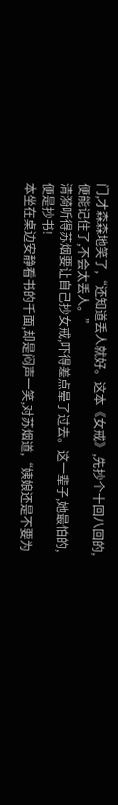门,才森森地笑了,“还知道丢人就好。这本《女戒》,先抄个十回八回的,便能记住了,不会太丢人。”
清漪听得苏烟要让自己抄女戒,吓得差点晕了过去。这一辈子,她最怕的,便是抄书!
本坐在桌边安静看书的千面,却是闷声一笑,对苏烟道,“姨娘还是不要为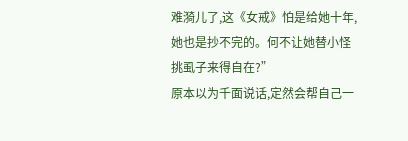难漪儿了,这《女戒》怕是给她十年,她也是抄不完的。何不让她替小怪挑虱子来得自在?”
原本以为千面说话,定然会帮自己一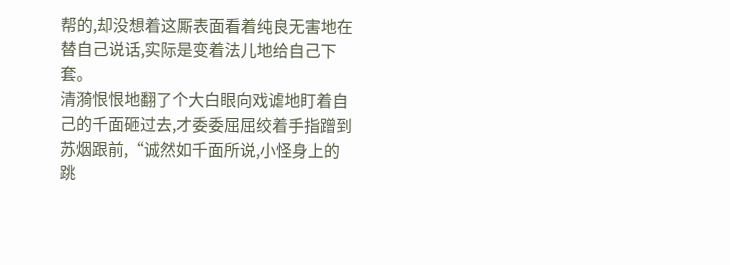帮的,却没想着这厮表面看着纯良无害地在替自己说话,实际是变着法儿地给自己下套。
清漪恨恨地翻了个大白眼向戏谑地盯着自己的千面砸过去,才委委屈屈绞着手指蹭到苏烟跟前,“诚然如千面所说,小怪身上的跳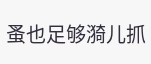蚤也足够漪儿抓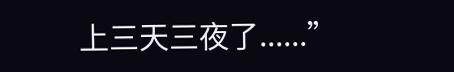上三天三夜了......”